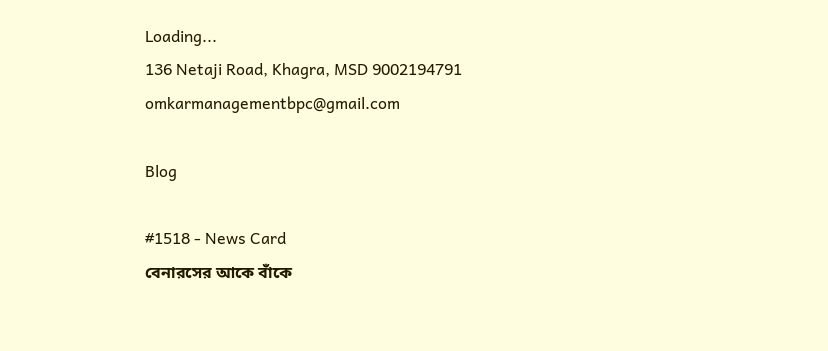Loading...
136 Netaji Road, Khagra, MSD 9002194791 omkarmanagementbpc@gmail.com

Blog

#1518 - News Card
বেনারসের আকে বাঁকে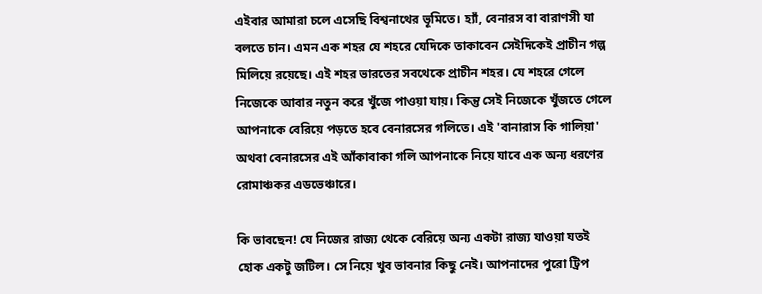এইবার আমারা চলে এসেছি বিশ্বনাথের ভূমিতে। হ্যাঁ, বেনারস বা বারাণসী যা বলতে চান। এমন এক শহর যে শহরে যেদিকে তাকাবেন সেইদিকেই প্রাচীন গল্প মিলিয়ে রয়েছে। এই শহর ভারতের সবথেকে প্রাচীন শহর। যে শহরে গেলে নিজেকে আবার নতুন করে খুঁজে পাওয়া যায়। কিন্তু সেই নিজেকে খুঁজতে গেলে আপনাকে বেরিয়ে পড়তে হবে বেনারসের গলিতে। এই 'বানারাস কি গালিয়া' অথবা বেনারসের এই আঁকাবাকা গলি আপনাকে নিয়ে যাবে এক অন্য ধরণের রোমাঞ্চকর এডভেঞ্চারে।

কি ভাবছেন! যে নিজের রাজ্য থেকে বেরিয়ে অন্য একটা রাজ্য যাওয়া যতই হোক একটু জটিল। সে নিয়ে খুব ভাবনার কিছু নেই। আপনাদের পুরো ট্রিপ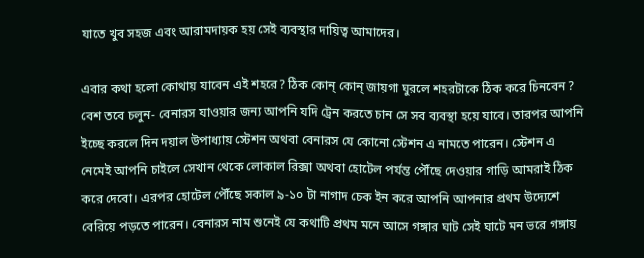যাতে খুব সহজ এবং আরামদায়ক হয় সেই ব্যবস্থার দায়িত্ব আমাদের।

এবার কথা হলো কোথায় যাবেন এই শহরে? ঠিক কোন্ কোন্ জায়গা ঘুরলে শহরটাকে ঠিক করে চিনবেন ? বেশ তবে চলুন- বেনারস যাওয়ার জন্য আপনি যদি ট্রেন করতে চান সে সব ব্যবস্থা হয়ে যাবে। তারপর আপনি ইচ্ছে করলে দিন দয়াল উপাধ্যায় স্টেশন অথবা বেনারস যে কোনো স্টেশন এ নামতে পারেন। স্টেশন এ নেমেই আপনি চাইলে সেখান থেকে লোকাল রিক্সা অথবা হোটেল পর্যন্ত পৌঁছে দেওয়ার গাড়ি আমরাই ঠিক করে দেবো। এরপর হোটেল পৌঁছে সকাল ৯-১০ টা নাগাদ চেক ইন করে আপনি আপনার প্রথম উদ্যেশে বেরিয়ে পড়তে পারেন। বেনারস নাম শুনেই যে কথাটি প্রথম মনে আসে গঙ্গার ঘাট সেই ঘাটে মন ভরে গঙ্গায়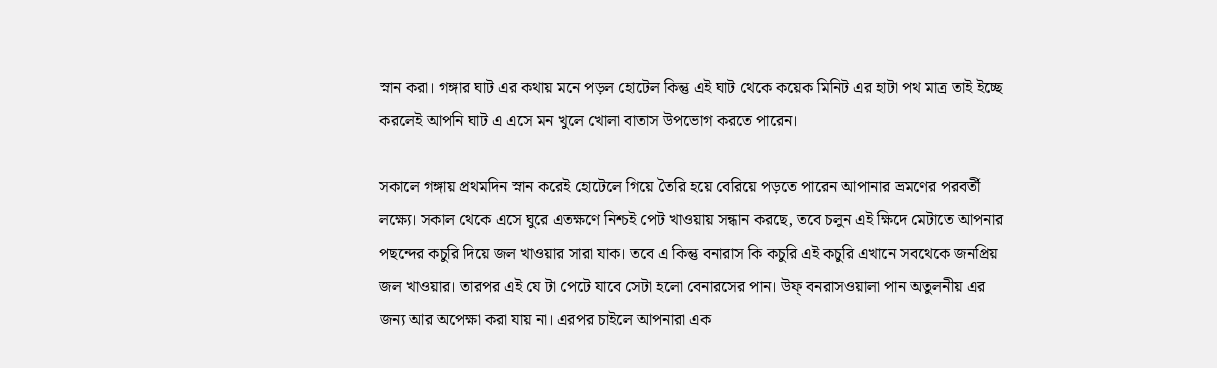স্নান করা। গঙ্গার ঘাট এর কথায় মনে পড়ল হোটেল কিন্তু এই ঘাট থেকে কয়েক মিনিট এর হাটা পথ মাত্র তাই ইচ্ছে করলেই আপনি ঘাট এ এসে মন খুলে খোলা বাতাস উপভোগ করতে পারেন।

সকালে গঙ্গায় প্রথমদিন স্নান করেই হোটেলে গিয়ে তৈরি হয়ে বেরিয়ে পড়তে পারেন আপানার ভ্রমণের পরবর্তী লক্ষ্যে। সকাল থেকে এসে ঘুরে এতক্ষণে নিশ্চই পেট খাওয়ায় সন্ধান করছে, তবে চলুন এই ক্ষিদে মেটাতে আপনার পছন্দের কচুরি দিয়ে জল খাওয়ার সারা যাক। তবে এ কিন্তু বনারাস কি কচুরি এই কচুরি এখানে সবথেকে জনপ্রিয় জল খাওয়ার। তারপর এই যে টা পেটে যাবে সেটা হলো বেনারসের পান। উফ্ বনরাসওয়ালা পান অতুলনীয় এর জন্য আর অপেক্ষা করা যায় না। এরপর চাইলে আপনারা এক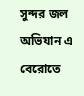সুন্দর জল অভিযান এ বেরোতে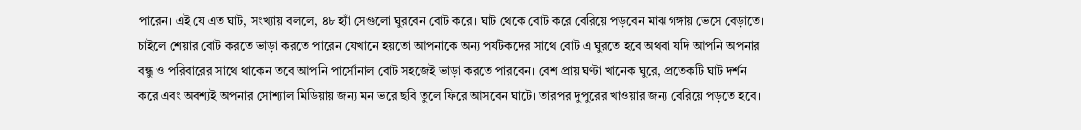পারেন। এই যে এত ঘাট, সংখ্যায় বললে, ৪৮ হ্যাঁ সেগুলো ঘুরবেন বোট করে। ঘাট থেকে বোট করে বেরিয়ে পড়বেন মাঝ গঙ্গায় ভেসে বেড়াতে। চাইলে শেয়ার বোট করতে ভাড়া করতে পারেন যেখানে হয়তো আপনাকে অন্য পর্যটকদের সাথে বোট এ ঘুরতে হবে অথবা যদি আপনি অপনার বন্ধু ও পরিবারের সাথে থাকেন তবে আপনি পার্সোনাল বোট সহজেই ভাড়া করতে পারবেন। বেশ প্রায় ঘণ্টা খানেক ঘুরে, প্রতেকটি ঘাট দর্শন করে এবং অবশ্যই অপনার সোশ্যাল মিডিয়ায় জন্য মন ভরে ছবি তুলে ফিরে আসবেন ঘাটে। তারপর দুপুরের খাওয়ার জন্য বেরিয়ে পড়তে হবে।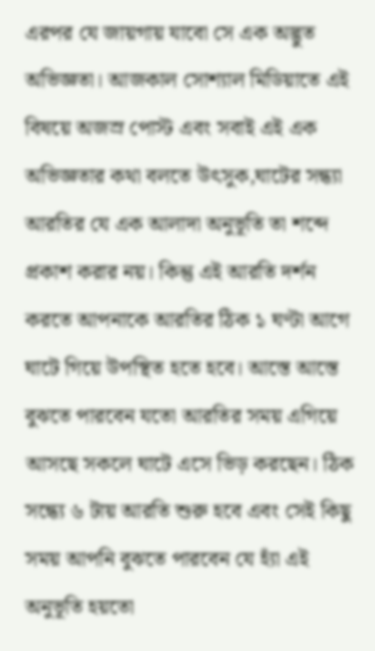এরপর যে জায়গায় যাবো সে এক অদ্ভুত অভিজ্ঞতা। আজকাল সোশ্যাল মিডিয়াতে এই বিষয়ে অজস্র পোস্ট এবং সবাই এই এক অভিজ্ঞতার কথা বলতে উৎসুক,ঘাটের সন্ধ্যা আরতির যে এক আলাদা অনুভূতি তা শব্দে প্রকাশ করার নয়। কিন্তু এই আরতি দর্শন করতে আপনাকে আরতির ঠিক ১ ঘণ্টা আগে ঘাটে গিয়ে উপস্থিত হতে হবে। আস্তে আস্তে বুঝতে পারবেন যতো আরতির সময় এগিয়ে আসছে সকলে ঘাটে এসে ভিড় করছেন। ঠিক সন্ধ্যে ৬ টায় আরতি শুরু হবে এবং সেই কিছু সময় আপনি বুঝতে পারবেন যে হ্যাঁ এই অনুভূতি হয়তো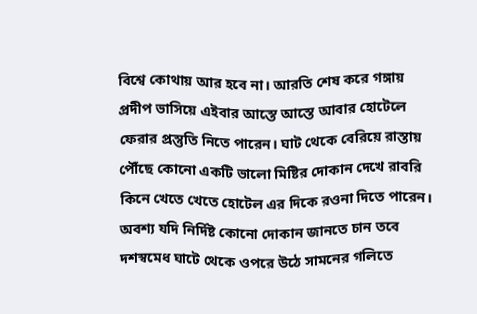বিশ্বে কোথায় আর হবে না। আরতি শেষ করে গঙ্গায় প্রদীপ ভাসিয়ে এইবার আস্তে আস্তে আবার হোটেলে ফেরার প্রস্তুতি নিতে পারেন। ঘাট থেকে বেরিয়ে রাস্তায় পৌঁছে কোনো একটি ভালো মিষ্টির দোকান দেখে রাবরি কিনে খেতে খেতে হোটেল এর দিকে রওনা দিতে পারেন। অবশ্য যদি নির্দিষ্ট কোনো দোকান জানতে চান তবে দশস্বমেধ ঘাটে থেকে ওপরে উঠে সামনের গলিতে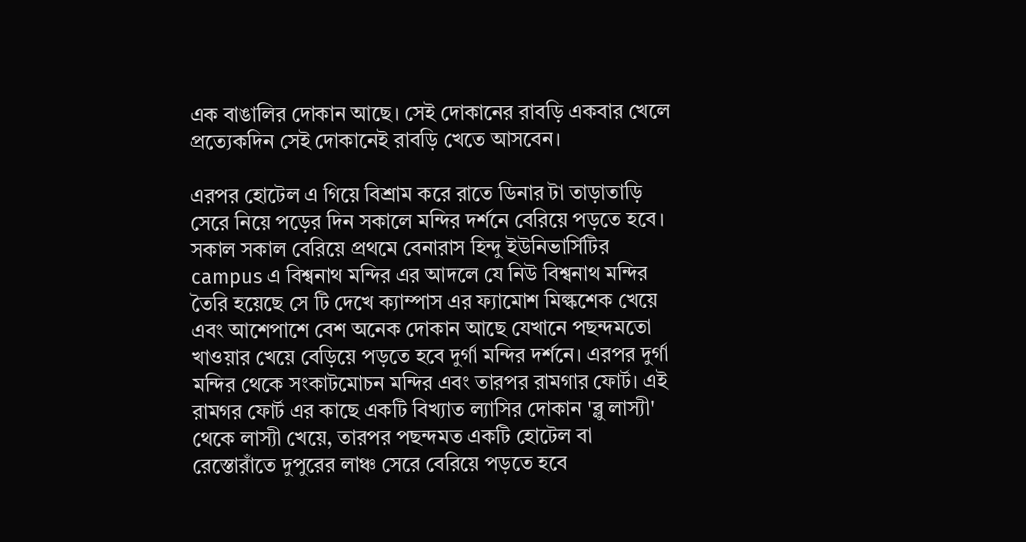এক বাঙালির দোকান আছে। সেই দোকানের রাবড়ি একবার খেলে প্রত্যেকদিন সেই দোকানেই রাবড়ি খেতে আসবেন।

এরপর হোটেল এ গিয়ে বিশ্রাম করে রাতে ডিনার টা তাড়াতাড়ি সেরে নিয়ে পড়ের দিন সকালে মন্দির দর্শনে বেরিয়ে পড়তে হবে। সকাল সকাল বেরিয়ে প্রথমে বেনারাস হিন্দু ইউনিভার্সিটির campus এ বিশ্বনাথ মন্দির এর আদলে যে নিউ বিশ্বনাথ মন্দির তৈরি হয়েছে সে টি দেখে ক্যাম্পাস এর ফ্যামোশ মিল্কশেক খেয়ে এবং আশেপাশে বেশ অনেক দোকান আছে যেখানে পছন্দমতো খাওয়ার খেয়ে বেড়িয়ে পড়তে হবে দুর্গা মন্দির দর্শনে। এরপর দুর্গা মন্দির থেকে সংকাটমোচন মন্দির এবং তারপর রামগার ফোর্ট। এই রামগর ফোর্ট এর কাছে একটি বিখ্যাত ল্যাসির দোকান 'ব্লু লাস্যী'  থেকে লাস্যী খেয়ে, তারপর পছন্দমত একটি হোটেল বা রেস্তোরাঁতে দুপুরের লাঞ্চ সেরে বেরিয়ে পড়তে হবে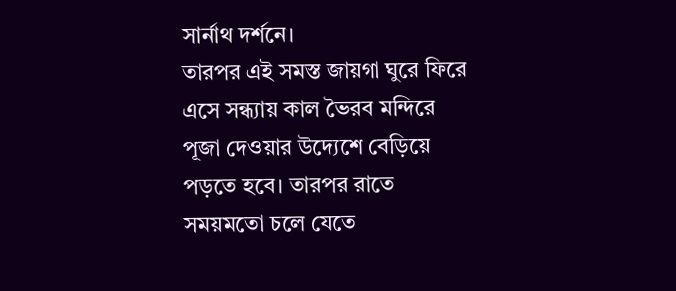সার্নাথ দর্শনে।
তারপর এই সমস্ত জায়গা ঘুরে ফিরে এসে সন্ধ্যায় কাল ভৈরব মন্দিরে পূজা দেওয়ার উদ্যেশে বেড়িয়ে পড়তে হবে। তারপর রাতে সময়মতো চলে যেতে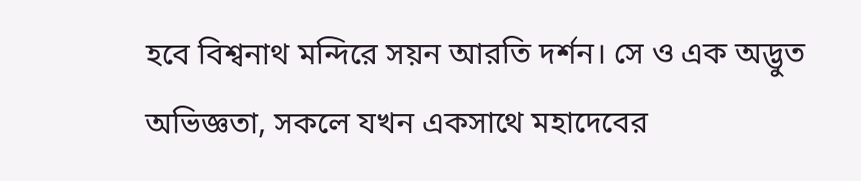হবে বিশ্বনাথ মন্দিরে সয়ন আরতি দর্শন। সে ও এক অদ্ভুত অভিজ্ঞতা, সকলে যখন একসাথে মহাদেবের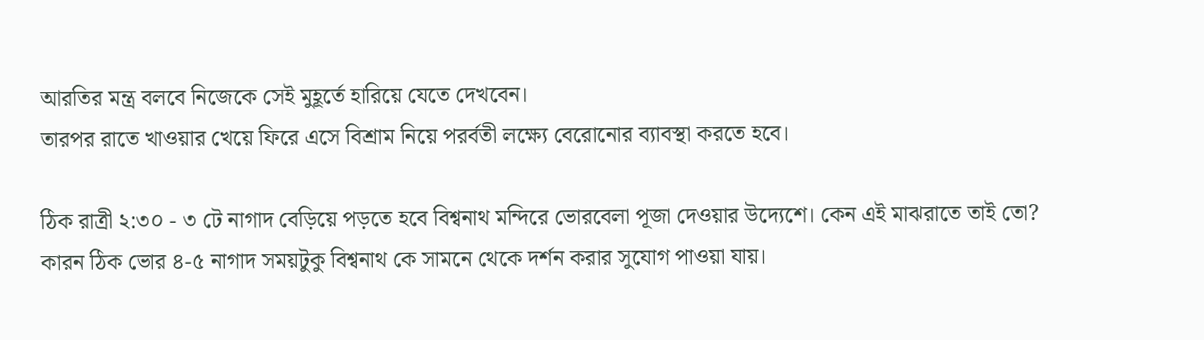আরতির মন্ত্র বলবে নিজেকে সেই মুহূর্তে হারিয়ে যেতে দেখবেন।
তারপর রাতে খাওয়ার খেয়ে ফিরে এসে বিশ্রাম নিয়ে পরর্বতী লক্ষ্যে বেরোনোর ব্যাবস্থা করতে হবে।

ঠিক রাত্রী ২:৩০ - ৩ টে নাগাদ বেড়িয়ে পড়তে হবে বিশ্বনাথ মন্দিরে ভোরবেলা পূজা দেওয়ার উদ্যেশে। কেন এই মাঝরাতে তাই তো? কারন ঠিক ভোর ৪-৫ নাগাদ সময়টুকু বিশ্বনাথ কে সামনে থেকে দর্শন করার সুযোগ পাওয়া যায়।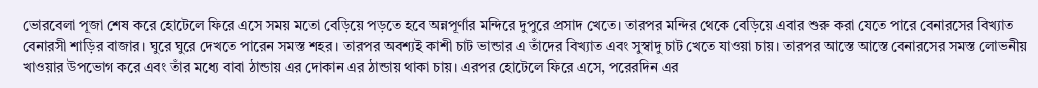ভোরবেলা পূজা শেষ করে হোটেলে ফিরে এসে সময় মতো বেড়িয়ে পড়তে হবে অন্নপূর্ণার মন্দিরে দুপুরে প্রসাদ খেতে। তারপর মন্দির থেকে বেড়িয়ে এবার শুরু করা যেতে পারে বেনারসের বিখ্যাত বেনারসী শাড়ির বাজার। ঘুরে ঘুরে দেখতে পারেন সমস্ত শহর। তারপর অবশ্যই কাশী চাট ভান্ডার এ তাঁদের বিখ্যাত এবং সুস্বাদু চাট খেতে যাওয়া চায়। তারপর আস্তে আস্তে বেনারসের সমস্ত লোভনীয় খাওয়ার উপভোগ করে এবং তাঁর মধ্যে বাবা ঠান্ডায় এর দোকান এর ঠান্ডায় থাকা চায়। এরপর হোটেলে ফিরে এসে, পরেরদিন এর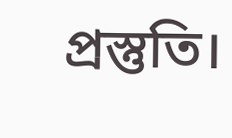প্রস্তুতি।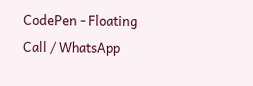CodePen - Floating Call / WhatsApp